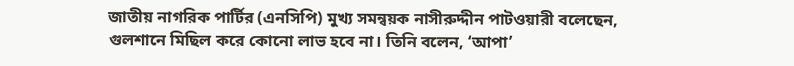জাতীয় নাগরিক পার্টির (এনসিপি) মুখ্য সমন্বয়ক নাসীরুদ্দীন পাটওয়ারী বলেছেন, গুলশানে মিছিল করে কোনো লাভ হবে না। তিনি বলেন, ‘আপা’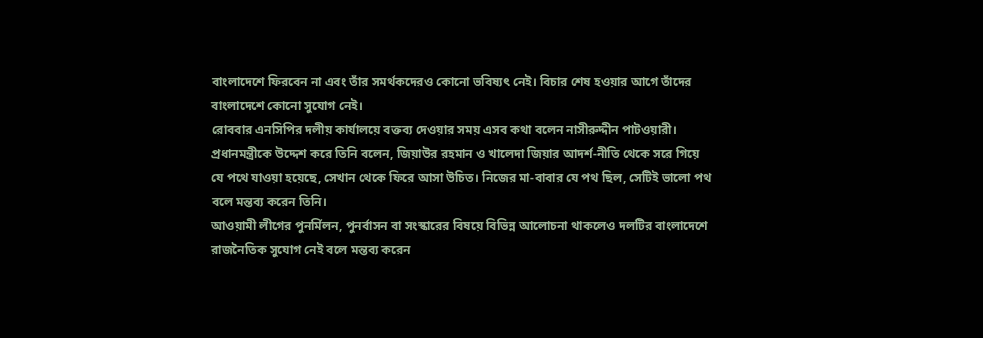বাংলাদেশে ফিরবেন না এবং তাঁর সমর্থকদেরও কোনো ভবিষ্যৎ নেই। বিচার শেষ হওয়ার আগে তাঁদের বাংলাদেশে কোনো সুযোগ নেই।
রোববার এনসিপির দলীয় কার্যালয়ে বক্তব্য দেওয়ার সময় এসব কথা বলেন নাসীরুদ্দীন পাটওয়ারী।
প্রধানমন্ত্রীকে উদ্দেশ করে তিনি বলেন, জিয়াউর রহমান ও খালেদা জিয়ার আদর্শ-নীতি থেকে সরে গিয়ে যে পথে যাওয়া হয়েছে, সেখান থেকে ফিরে আসা উচিত। নিজের মা-বাবার যে পথ ছিল, সেটিই ভালো পথ বলে মন্তব্য করেন তিনি।
আওয়ামী লীগের পুনর্মিলন, পুনর্বাসন বা সংস্কারের বিষয়ে বিভিন্ন আলোচনা থাকলেও দলটির বাংলাদেশে রাজনৈতিক সুযোগ নেই বলে মন্তব্য করেন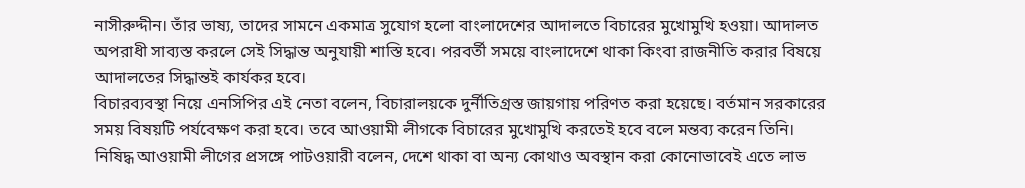নাসীরুদ্দীন। তাঁর ভাষ্য, তাদের সামনে একমাত্র সুযোগ হলো বাংলাদেশের আদালতে বিচারের মুখোমুখি হওয়া। আদালত অপরাধী সাব্যস্ত করলে সেই সিদ্ধান্ত অনুযায়ী শাস্তি হবে। পরবর্তী সময়ে বাংলাদেশে থাকা কিংবা রাজনীতি করার বিষয়ে আদালতের সিদ্ধান্তই কার্যকর হবে।
বিচারব্যবস্থা নিয়ে এনসিপির এই নেতা বলেন, বিচারালয়কে দুর্নীতিগ্রস্ত জায়গায় পরিণত করা হয়েছে। বর্তমান সরকারের সময় বিষয়টি পর্যবেক্ষণ করা হবে। তবে আওয়ামী লীগকে বিচারের মুখোমুখি করতেই হবে বলে মন্তব্য করেন তিনি।
নিষিদ্ধ আওয়ামী লীগের প্রসঙ্গে পাটওয়ারী বলেন, দেশে থাকা বা অন্য কোথাও অবস্থান করা কোনোভাবেই এতে লাভ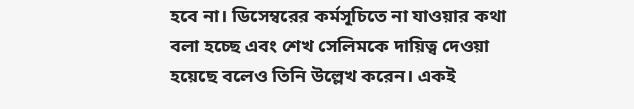হবে না। ডিসেম্বরের কর্মসূচিতে না যাওয়ার কথা বলা হচ্ছে এবং শেখ সেলিমকে দায়িত্ব দেওয়া হয়েছে বলেও তিনি উল্লেখ করেন। একই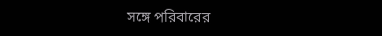সঙ্গে পরিবারের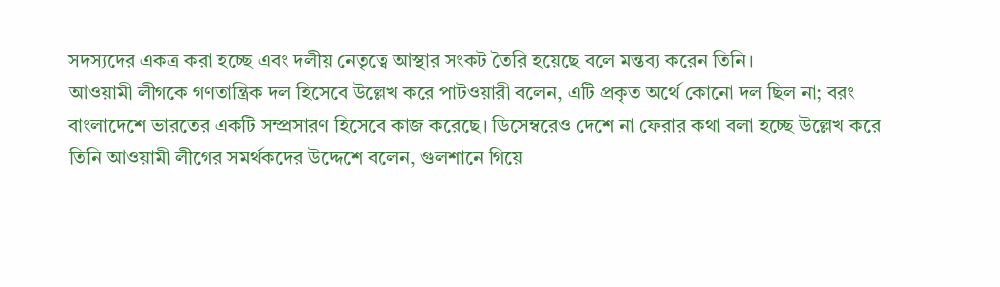সদস্যদের একত্র করা হচ্ছে এবং দলীয় নেতৃত্বে আস্থার সংকট তৈরি হয়েছে বলে মন্তব্য করেন তিনি।
আওয়ামী লীগকে গণতান্ত্রিক দল হিসেবে উল্লেখ করে পাটওয়ারী বলেন, এটি প্রকৃত অর্থে কোনো দল ছিল না; বরং বাংলাদেশে ভারতের একটি সম্প্রসারণ হিসেবে কাজ করেছে। ডিসেম্বরেও দেশে না ফেরার কথা বলা হচ্ছে উল্লেখ করে তিনি আওয়ামী লীগের সমর্থকদের উদ্দেশে বলেন, গুলশানে গিয়ে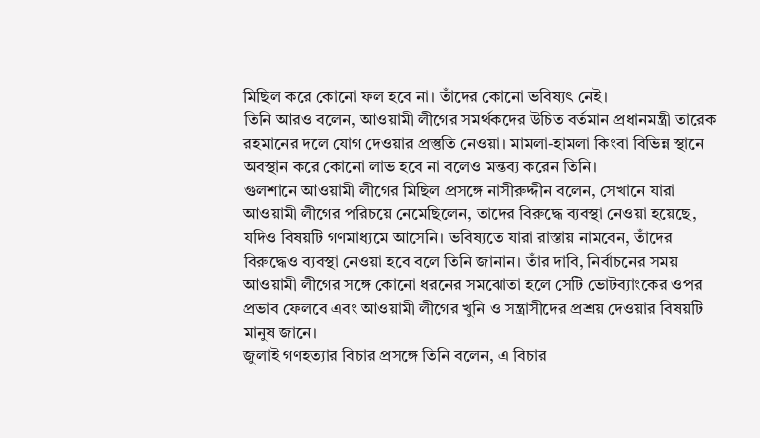মিছিল করে কোনো ফল হবে না। তাঁদের কোনো ভবিষ্যৎ নেই।
তিনি আরও বলেন, আওয়ামী লীগের সমর্থকদের উচিত বর্তমান প্রধানমন্ত্রী তারেক রহমানের দলে যোগ দেওয়ার প্রস্তুতি নেওয়া। মামলা-হামলা কিংবা বিভিন্ন স্থানে অবস্থান করে কোনো লাভ হবে না বলেও মন্তব্য করেন তিনি।
গুলশানে আওয়ামী লীগের মিছিল প্রসঙ্গে নাসীরুদ্দীন বলেন, সেখানে যারা আওয়ামী লীগের পরিচয়ে নেমেছিলেন, তাদের বিরুদ্ধে ব্যবস্থা নেওয়া হয়েছে, যদিও বিষয়টি গণমাধ্যমে আসেনি। ভবিষ্যতে যারা রাস্তায় নামবেন, তাঁদের বিরুদ্ধেও ব্যবস্থা নেওয়া হবে বলে তিনি জানান। তাঁর দাবি, নির্বাচনের সময় আওয়ামী লীগের সঙ্গে কোনো ধরনের সমঝোতা হলে সেটি ভোটব্যাংকের ওপর প্রভাব ফেলবে এবং আওয়ামী লীগের খুনি ও সন্ত্রাসীদের প্রশ্রয় দেওয়ার বিষয়টি মানুষ জানে।
জুলাই গণহত্যার বিচার প্রসঙ্গে তিনি বলেন, এ বিচার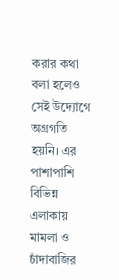করার কথা বলা হলেও সেই উদ্যোগে অগ্রগতি হয়নি। এর পাশাপাশি বিভিন্ন এলাকায় মামলা ও চাঁদাবাজির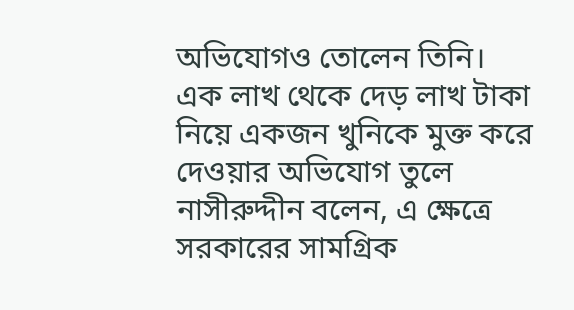অভিযোগও তোলেন তিনি। এক লাখ থেকে দেড় লাখ টাকা নিয়ে একজন খুনিকে মুক্ত করে দেওয়ার অভিযোগ তুলে নাসীরুদ্দীন বলেন, এ ক্ষেত্রে সরকারের সামগ্রিক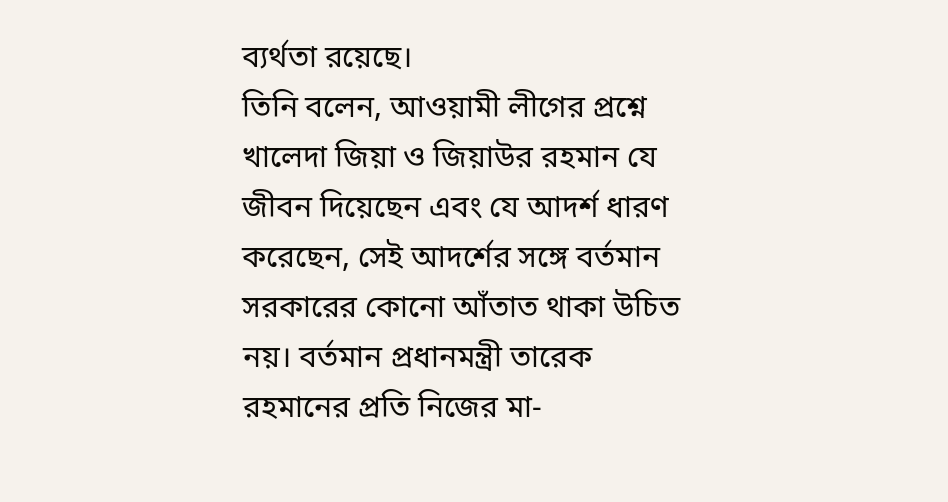ব্যর্থতা রয়েছে।
তিনি বলেন, আওয়ামী লীগের প্রশ্নে খালেদা জিয়া ও জিয়াউর রহমান যে জীবন দিয়েছেন এবং যে আদর্শ ধারণ করেছেন, সেই আদর্শের সঙ্গে বর্তমান সরকারের কোনো আঁতাত থাকা উচিত নয়। বর্তমান প্রধানমন্ত্রী তারেক রহমানের প্রতি নিজের মা-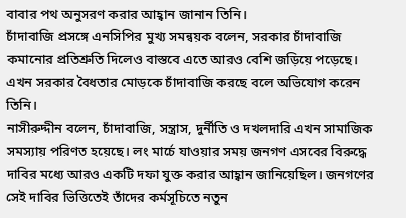বাবার পথ অনুসরণ করার আহ্বান জানান তিনি।
চাঁদাবাজি প্রসঙ্গে এনসিপির মুখ্য সমন্বয়ক বলেন, সরকার চাঁদাবাজি কমানোর প্রতিশ্রুতি দিলেও বাস্তবে এতে আরও বেশি জড়িয়ে পড়েছে। এখন সরকার বৈধতার মোড়কে চাঁদাবাজি করছে বলে অভিযোগ করেন তিনি।
নাসীরুদ্দীন বলেন, চাঁদাবাজি, সন্ত্রাস, দুর্নীতি ও দখলদারি এখন সামাজিক সমস্যায় পরিণত হয়েছে। লং মার্চে যাওয়ার সময় জনগণ এসবের বিরুদ্ধে দাবির মধ্যে আরও একটি দফা যুক্ত করার আহ্বান জানিয়েছিল। জনগণের সেই দাবির ভিত্তিতেই তাঁদের কর্মসূচিতে নতুন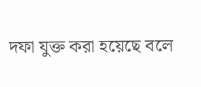দফা যুক্ত করা হয়েছে বলে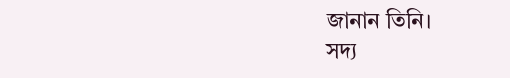জানান তিনি।
সদ্য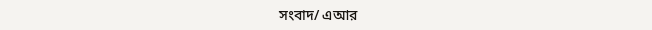সংবাদ/ এআর